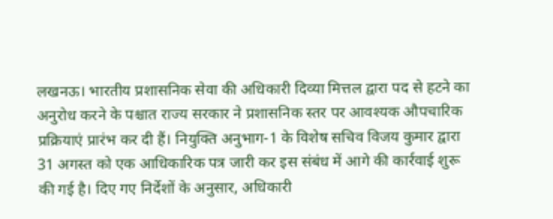लखनऊ। भारतीय प्रशासनिक सेवा की अधिकारी दिव्या मित्तल द्वारा पद से हटने का अनुरोध करने के पश्चात राज्य सरकार ने प्रशासनिक स्तर पर आवश्यक औपचारिक प्रक्रियाएं प्रारंभ कर दी हैं। नियुक्ति अनुभाग-1 के विशेष सचिव विजय कुमार द्वारा 31 अगस्त को एक आधिकारिक पत्र जारी कर इस संबंध में आगे की कार्रवाई शुरू की गई है। दिए गए निर्देशों के अनुसार, अधिकारी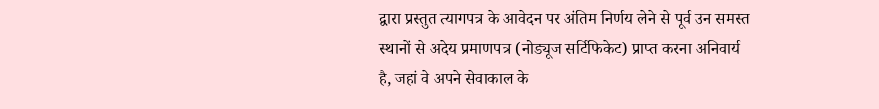द्वारा प्रस्तुत त्यागपत्र के आवेदन पर अंतिम निर्णय लेने से पूर्व उन समस्त स्थानों से अदेय प्रमाणपत्र (नोड्यूज सर्टिफिकेट) प्राप्त करना अनिवार्य है, जहां वे अपने सेवाकाल के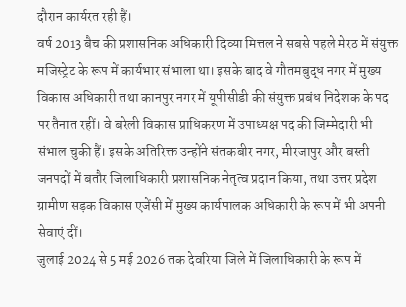दौरान कार्यरत रही हैं।
वर्ष 2013 बैच की प्रशासनिक अधिकारी दिव्या मित्तल ने सबसे पहले मेरठ में संयुक्त मजिस्ट्रेट के रूप में कार्यभार संभाला था। इसके बाद वे गौतमबुद्ध नगर में मुख्य विकास अधिकारी तथा कानपुर नगर में यूपीसीडी की संयुक्त प्रबंध निदेशक के पद पर तैनात रहीं। वे बरेली विकास प्राधिकरण में उपाध्यक्ष पद की जिम्मेदारी भी संभाल चुकी हैं। इसके अतिरिक्त उन्होंने संतकबीर नगर, मीरजापुर और बस्ती जनपदों में बतौर जिलाधिकारी प्रशासनिक नेतृत्व प्रदान किया, तथा उत्तर प्रदेश ग्रामीण सड़क विकास एजेंसी में मुख्य कार्यपालक अधिकारी के रूप में भी अपनी सेवाएं दीं।
जुलाई 2024 से 5 मई 2026 तक देवरिया जिले में जिलाधिकारी के रूप में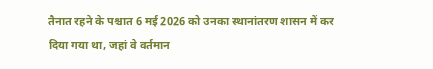तैनात रहने के पश्चात 6 मई 2026 को उनका स्थानांतरण शासन में कर दिया गया था, जहां वे वर्तमान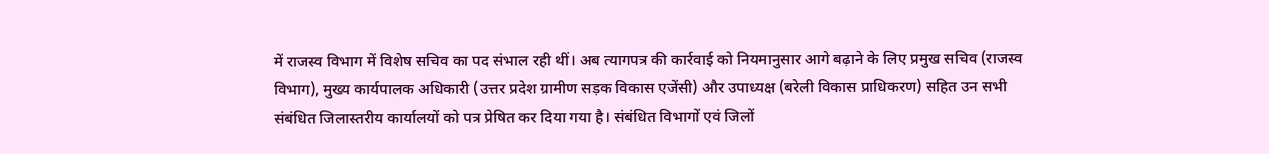में राजस्व विभाग में विशेष सचिव का पद संभाल रही थीं। अब त्यागपत्र की कार्रवाई को नियमानुसार आगे बढ़ाने के लिए प्रमुख सचिव (राजस्व विभाग), मुख्य कार्यपालक अधिकारी (उत्तर प्रदेश ग्रामीण सड़क विकास एजेंसी) और उपाध्यक्ष (बरेली विकास प्राधिकरण) सहित उन सभी संबंधित जिलास्तरीय कार्यालयों को पत्र प्रेषित कर दिया गया है। संबंधित विभागों एवं जिलों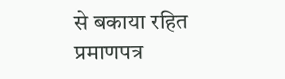से बकाया रहित प्रमाणपत्र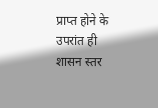प्राप्त होने के उपरांत ही शासन स्तर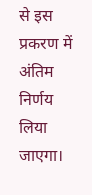से इस प्रकरण में अंतिम निर्णय लिया जाएगा।